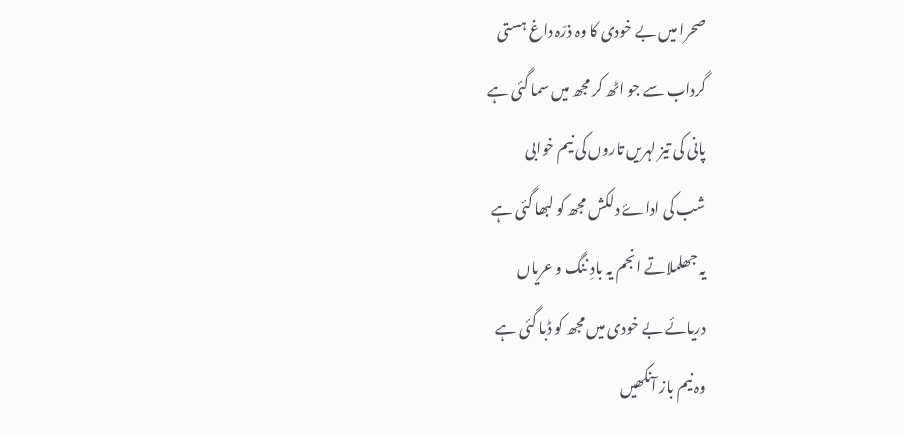صحرا میں بے خودی کا وہ ذرّہ داغ ہستی
گرداب سے جو اٹھ کر مجھ میں سما گئی ہے
پانی کی تیز لہریں تاروں کی نیم خوابی
شب کی اداۓ دلکش مجھ کو لبھا گئی ہے
یہ جھلملاتے انجم یہ بادِ ننگ و عریاں
دریائے بے خودی میں مجھ کو ڈبا گئی ہے
وہ نیم باز آنکھیں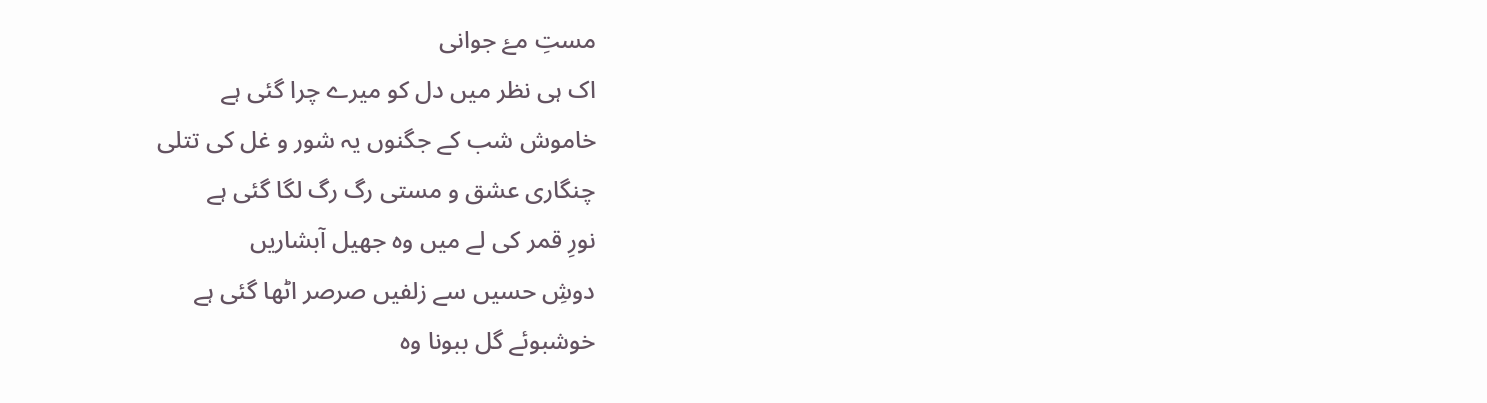مستِ مۓ جوانی
اک ہی نظر میں دل کو میرے چرا گئی ہے
خاموش شب کے جگنوں یہ شور و غل کی تتلی
چنگاری عشق و مستی رگ رگ لگا گئی ہے
نورِ قمر کی لے میں وہ جھیل آبشاریں
دوشِ حسیں سے زلفیں صرصر اٹھا گئی ہے
خوشبوئے گل ببونا وہ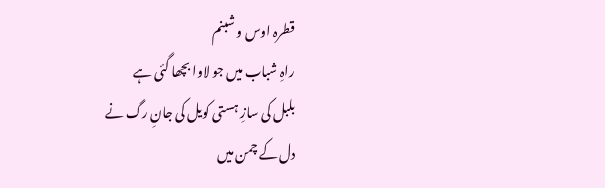قطرہ اوس و شبنم
راہِ شباب میں جو لاوا بچھا گئی ہے
بلبل کی سازِ ہستی کویل کی جانِ رگ نے
دل کے چمن میں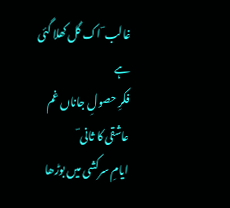غالب ؔ اک گل کھلا گئی ہے
فکرِ حصولِ جاناں غم عاشقی کا ثانی ؔ
ایامِ سرکشی میں بوڑھا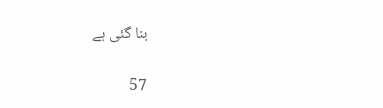بنا گئی ہے

57